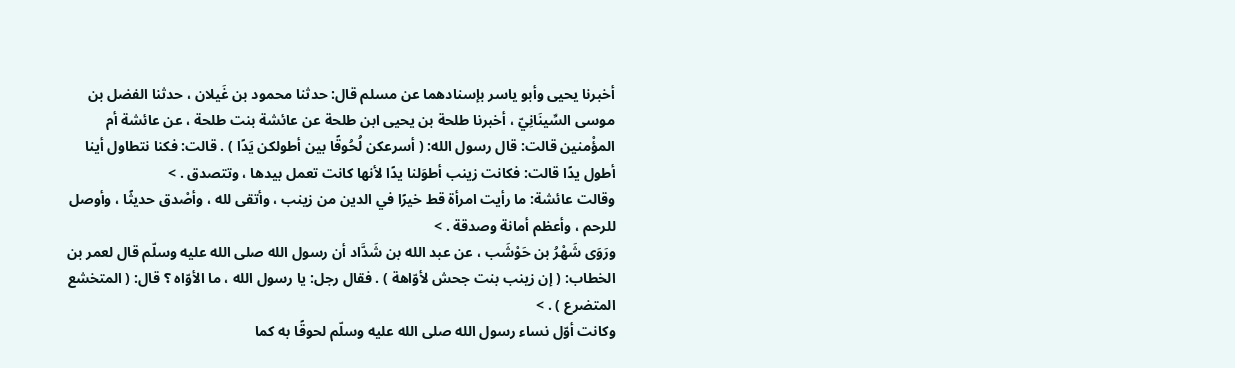أخبرنا يحيى وأبو ياسر بإسنادهما عن مسلم قال: حدثنا محمود بن غَيلان ، حدثنا الفضل بن موسى السِّينَانِيّ ، أخبرنا طلحة بن يحيى ابن طلحة عن عائشة بنت طلحة ، عن عائشة أم المؤْمنين قالت: قال رسول الله: ( أسرعكن لُحُوقًا بين أطولكن يَدًا ) . قالت: فكنا نتطاول أينا أطول يدًا قالت: فكانت زينب أطوَلنا يدًا لأنها كانت تعمل بيدها ، وتتصدق . >
وقالت عائشة: ما رأيت امرأة قط خيرًا في الدين من زينب ، وأتقى لله ، وأصْدق حديثًا ، وأوصل للرحم ، وأعظم أمانة وصدقة . >
ورَوَى شَهْرُ بن حَوْشَب ، عن عبد الله بن شَدَّاد أن رسول الله صلى الله عليه وسلّم قال لعمر بن الخطاب: ( إن زينب بنت جحش لأوّاهة ) . فقال رجل: يا رسول الله ، ما الأوّاه ؟ قال: ( المتخشع المتضرع ) . >
وكانت أوّل نساء رسول الله صلى الله عليه وسلّم لحوقًا به كما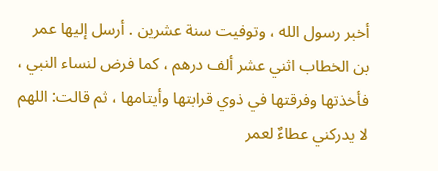أخبر رسول الله ، وتوفيت سنة عشرين . أرسل إليها عمر بن الخطاب اثني عشر ألف درهم ، كما فرض لنساء النبي ، فأخذتها وفرقتها في ذوي قرابتها وأيتامها ، ثم قالت: اللهم لا يدركني عطاءٌ لعمر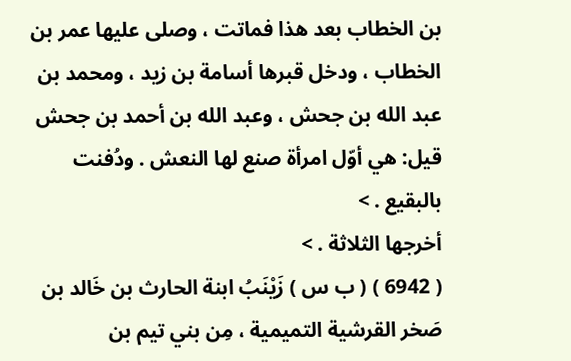بن الخطاب بعد هذا فماتت ، وصلى عليها عمر بن الخطاب ، ودخل قبرها أسامة بن زيد ، ومحمد بن عبد الله بن جحش ، وعبد الله بن أحمد بن جحش قيل: هي أوّل امرأة صنع لها النعش . ودُفنت بالبقيع . >
أخرجها الثلاثة . >
( 6942 ) ( ب س ) زَيْنَبُ ابنة الحارث بن خَالد بن صَخر القرشية التميمية ، مِن بني تيم بن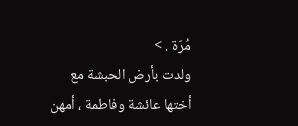مُرّة . >
ولدت بأرض الحبشة مع أختها عائشة وفاطمة ، أمهن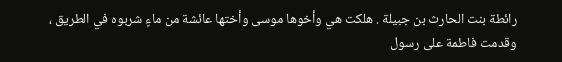رائطة بنت الحارث بن جبيلة . هلكت هي وأخوها موسى وأختها عائشة من ماءٍ شربوه في الطريق ، وقدمت فاطمة على رسول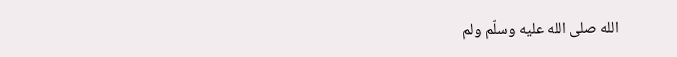الله صلى الله عليه وسلّم ولم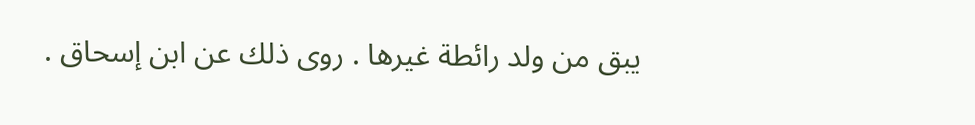يبق من ولد رائطة غيرها . روى ذلك عن ابن إسحاق .